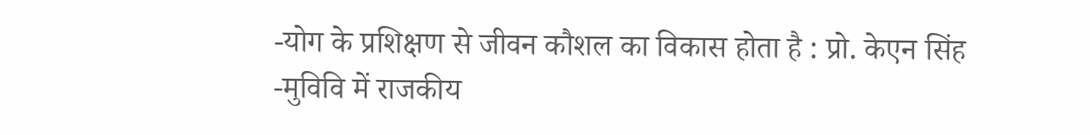-योग के प्रशिक्षण से जीवन कौशल का विकास होता है : प्रो. केएन सिंह
-मुविवि में राजकीय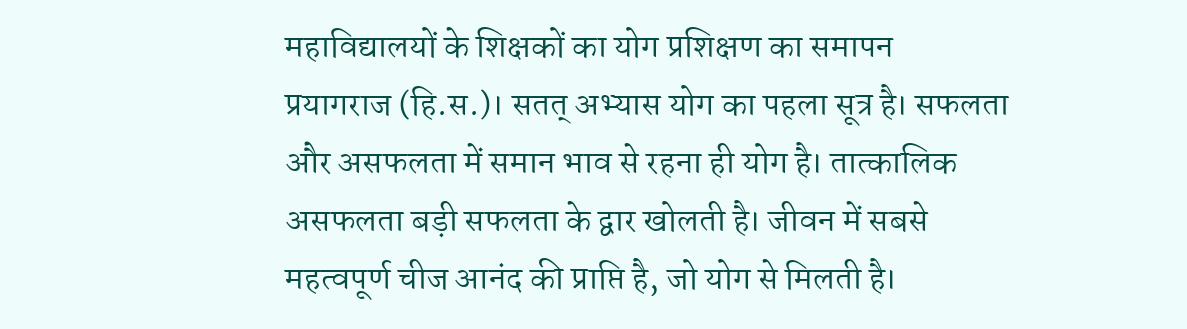महाविद्यालयों के शिक्षकों का योग प्रशिक्षण का समापन
प्रयागराज (हि.स.)। सतत् अभ्यास योग का पहला सूत्र है। सफलता और असफलता में समान भाव से रहना ही योग है। तात्कालिक असफलता बड़ी सफलता के द्वार खोलती है। जीवन में सबसे महत्वपूर्ण चीज आनंद की प्राप्ति है, जो योग से मिलती है।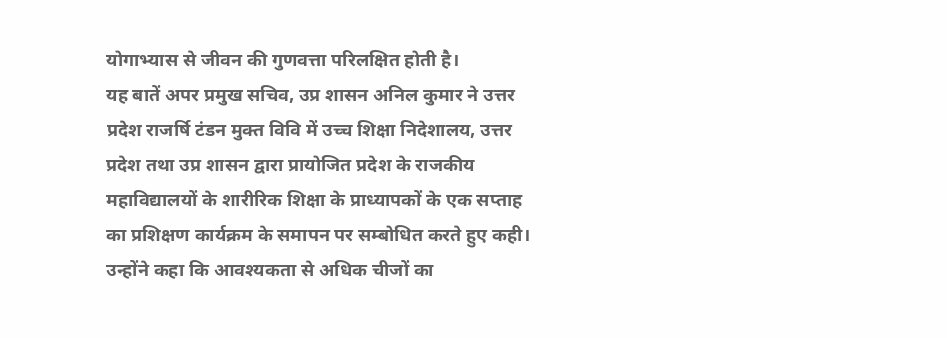योगाभ्यास से जीवन की गुणवत्ता परिलक्षित होती है।
यह बातें अपर प्रमुख सचिव, उप्र शासन अनिल कुमार ने उत्तर प्रदेश राजर्षि टंडन मुक्त विवि में उच्च शिक्षा निदेशालय, उत्तर प्रदेश तथा उप्र शासन द्वारा प्रायोजित प्रदेश के राजकीय महाविद्यालयों के शारीरिक शिक्षा के प्राध्यापकों के एक सप्ताह का प्रशिक्षण कार्यक्रम के समापन पर सम्बोधित करते हुए कही।
उन्होंने कहा कि आवश्यकता से अधिक चीजों का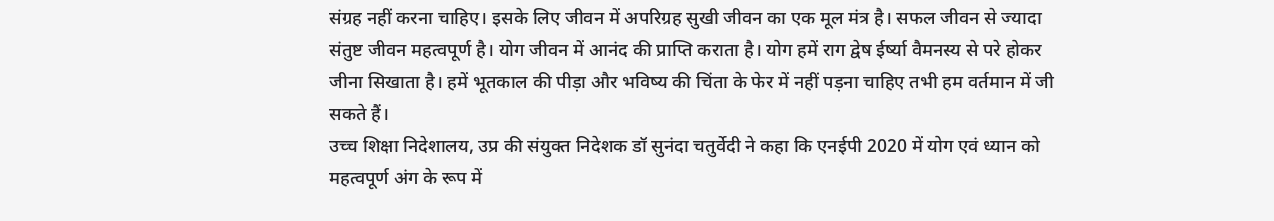संग्रह नहीं करना चाहिए। इसके लिए जीवन में अपरिग्रह सुखी जीवन का एक मूल मंत्र है। सफल जीवन से ज्यादा संतुष्ट जीवन महत्वपूर्ण है। योग जीवन में आनंद की प्राप्ति कराता है। योग हमें राग द्वेष ईर्ष्या वैमनस्य से परे होकर जीना सिखाता है। हमें भूतकाल की पीड़ा और भविष्य की चिंता के फेर में नहीं पड़ना चाहिए तभी हम वर्तमान में जी सकते हैं।
उच्च शिक्षा निदेशालय, उप्र की संयुक्त निदेशक डॉ सुनंदा चतुर्वेदी ने कहा कि एनईपी 2020 में योग एवं ध्यान को महत्वपूर्ण अंग के रूप में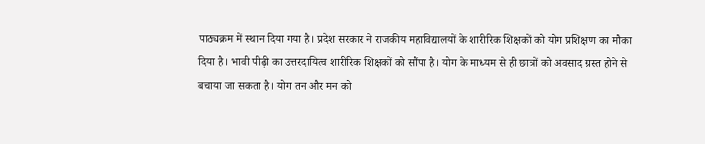पाठ्यक्रम में स्थान दिया गया है। प्रदेश सरकार ने राजकीय महाविद्यालयों के शारीरिक शिक्षकों को योग प्रशिक्षण का मौका दिया है। भावी पीढ़ी का उत्तरदायित्व शारीरिक शिक्षकों को सौंपा है। योग के माध्यम से ही छात्रों को अवसाद ग्रस्त होने से बचाया जा सकता है। योग तन और मन को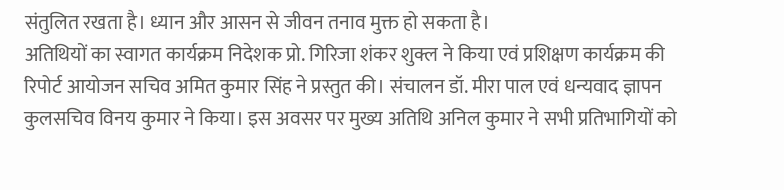संतुलित रखता है। ध्यान और आसन से जीवन तनाव मुक्त हो सकता है।
अतिथियों का स्वागत कार्यक्रम निदेशक प्रो. गिरिजा शंकर शुक्ल ने किया एवं प्रशिक्षण कार्यक्रम की रिपोर्ट आयोजन सचिव अमित कुमार सिंह ने प्रस्तुत की। संचालन डॉ. मीरा पाल एवं धन्यवाद ज्ञापन कुलसचिव विनय कुमार ने किया। इस अवसर पर मुख्य अतिथि अनिल कुमार ने सभी प्रतिभागियों को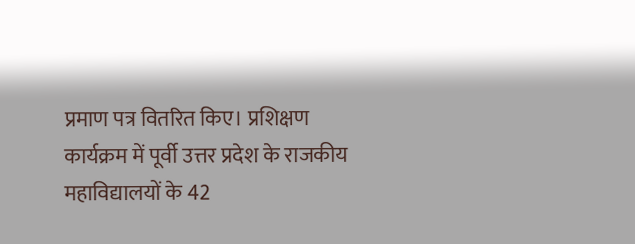प्रमाण पत्र वितरित किए। प्रशिक्षण कार्यक्रम में पूर्वी उत्तर प्रदेश के राजकीय महाविद्यालयों के 42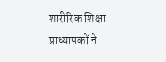शारीरिक शिक्षा प्राध्यापकों ने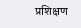प्रशिक्षण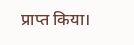प्राप्त किया।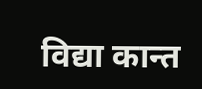विद्या कान्त